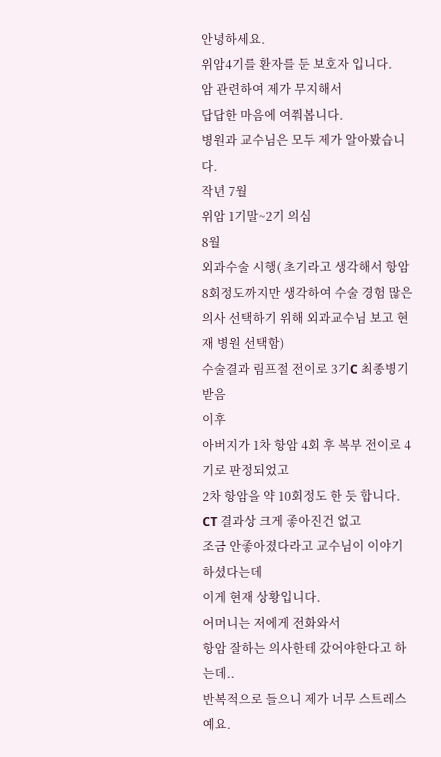안녕하세요.
위암4기를 환자를 둔 보호자 입니다.
암 관련하여 제가 무지해서
답답한 마음에 여쭤봅니다.
병원과 교수님은 모두 제가 알아봤습니다.
작년 7월
위암 1기말~2기 의심
8월
외과수술 시행( 초기라고 생각해서 항암8회정도까지만 생각하여 수술 경험 많은 의사 선택하기 위해 외과교수님 보고 현재 병원 선택함)
수술결과 림프절 전이로 3기C 최종병기 받음
이후
아버지가 1차 항암 4회 후 복부 전이로 4기로 판정되었고
2차 항암을 약 10회정도 한 듯 합니다.
CT 결과상 크게 좋아진건 없고
조금 안좋아졌다라고 교수님이 이야기 하셨다는데
이게 현재 상황입니다.
어머니는 저에게 전화와서
항암 잘하는 의사한테 갔어야한다고 하는데..
반복적으로 들으니 제가 너무 스트레스예요.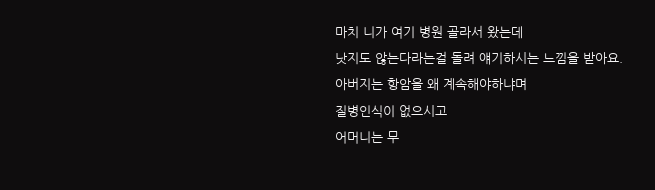마치 니가 여기 병원 골라서 왔는데
낫지도 않는다라는걸 돌려 얘기하시는 느낌을 받아요.
아버지는 항암을 왜 계속해야하냐며
질병인식이 없으시고
어머니는 무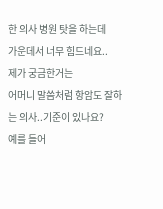한 의사 병원 탓을 하는데
가운데서 너무 힘드네요..
제가 궁금한거는
어머니 말씀처럼 항암도 잘하는 의사..기준이 있나요?
예를 들어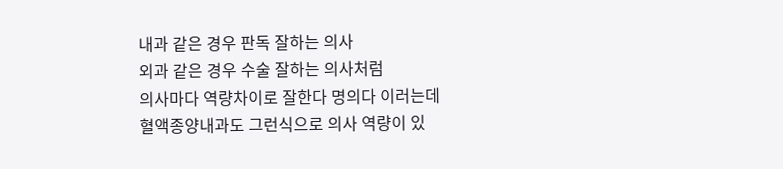내과 같은 경우 판독 잘하는 의사
외과 같은 경우 수술 잘하는 의사처럼
의사마다 역량차이로 잘한다 명의다 이러는데
혈액종양내과도 그런식으로 의사 역량이 있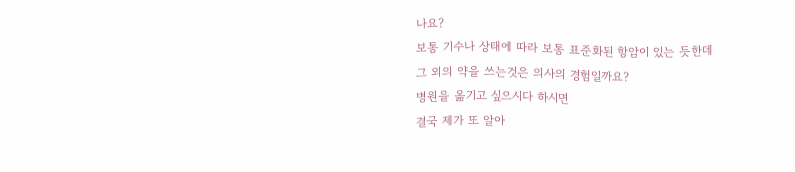나요?
보통 기수나 상태에 따라 보통 표준화된 항암이 있는 듯한데
그 외의 약을 쓰는것은 의사의 경험일까요?
병원을 옮기고 싶으시다 하시면
결국 제가 또 알아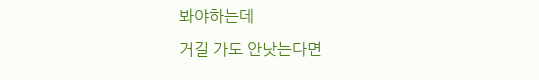봐야하는데
거길 가도 안낫는다면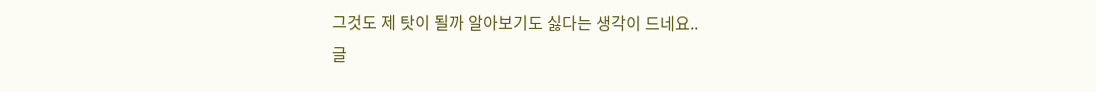그것도 제 탓이 될까 알아보기도 싫다는 생각이 드네요..
글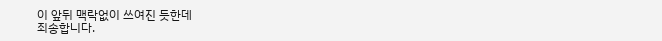이 앞뒤 맥락없이 쓰여진 듯한데
죄송합니다.